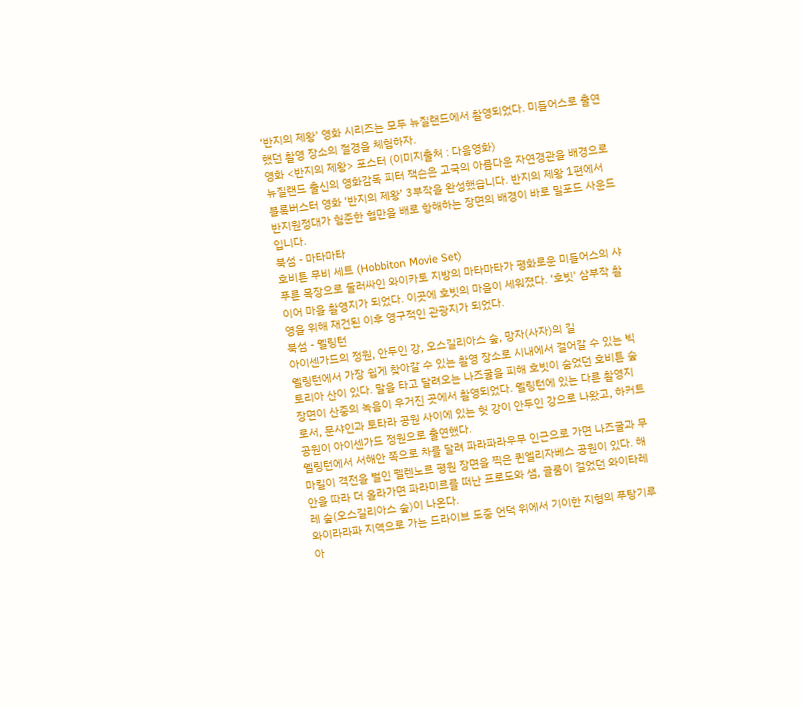‘반지의 제왕' 영화 시리즈는 모두 뉴질랜드에서 촬영되었다. 미들어스로 출연했던 촬영 장소의 절경을 체험하자.
영화 <반지의 제왕> 포스터 (이미지출처 : 다음영화)
뉴질랜드 출신의 영화감독 피터 잭슨은 고국의 아름다운 자연경관을 배경으로 블록버스터 영화 ‘반지의 제왕’ 3부작을 완성했습니다. 반지의 제왕 1편에서 반지원정대가 험준한 협만을 배로 항해하는 장면의 배경이 바로 밀포드 사운드입니다.
북섬 - 마타마타
호비튼 무비 세트 (Hobbiton Movie Set)
푸른 목장으로 둘러싸인 와이카토 지방의 마타마타가 평화로운 미들어스의 샤이어 마을 촬영지가 되었다. 이곳에 호빗의 마을이 세워졌다. ‘호빗' 삼부작 촬영을 위해 재건된 이후 영구적인 관광지가 되었다.
북섬 - 웰링턴
아이센가드의 정원, 안두인 강, 오스길리아스 숲, 망자(사자)의 길
웰링턴에서 가장 쉽게 찾아갈 수 있는 촬영 장소로 시내에서 걸어갈 수 있는 빅토리아 산이 있다. 말을 타고 달려오는 나즈굴을 피해 호빗이 숨었던 호비튼 숲 장면이 산중의 녹음이 우거진 곳에서 촬영되었다. 웰링턴에 있는 다른 촬영지로서, 문샤인과 토타라 공원 사이에 있는 헛 강이 안두인 강으로 나왔고, 하커트 공원이 아이센가드 정원으로 출연했다.
웰링턴에서 서해안 쪽으로 차를 달려 파라파라우무 인근으로 가면 나즈굴과 무마킬이 격전을 벌인 펠렌노르 평원 장면을 찍은 퀸엘리자베스 공원이 있다. 해안을 따라 더 올라가면 파라미르를 떠난 프로도와 샘, 골룸이 걸었던 와이타레레 숲(오스길리아스 숲)이 나온다.
와이라라파 지역으로 가는 드라이브 도중 언덕 위에서 기이한 지형의 푸탕기루아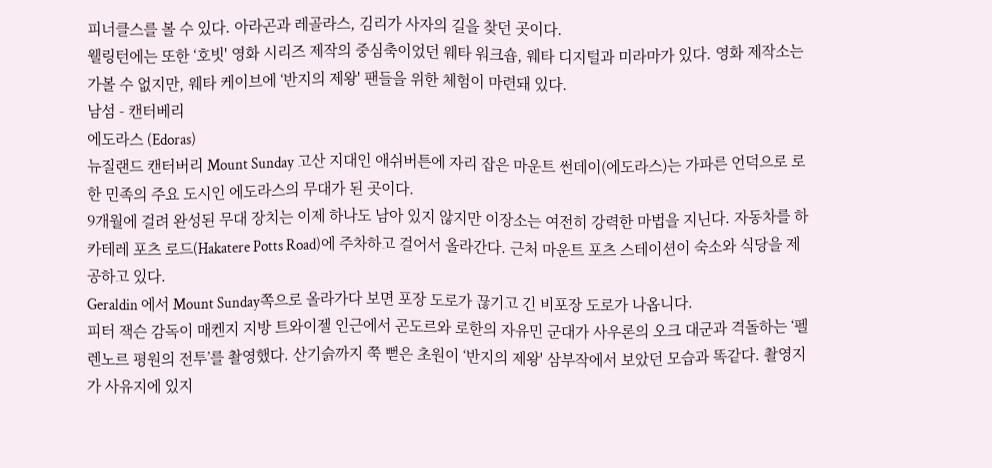피너클스를 볼 수 있다. 아라곤과 레골라스, 김리가 사자의 길을 찾던 곳이다.
웰링턴에는 또한 ‘호빗' 영화 시리즈 제작의 중심축이었던 웨타 워크숍, 웨타 디지털과 미라마가 있다. 영화 제작소는 가볼 수 없지만, 웨타 케이브에 ‘반지의 제왕' 팬들을 위한 체험이 마련돼 있다.
남섬 - 캔터베리
에도라스 (Edoras)
뉴질랜드 캔터버리 Mount Sunday 고산 지대인 애쉬버튼에 자리 잡은 마운트 썬데이(에도라스)는 가파른 언덕으로 로한 민족의 주요 도시인 에도라스의 무대가 된 곳이다.
9개월에 걸려 완성된 무대 장치는 이제 하나도 남아 있지 않지만 이장소는 여전히 강력한 마법을 지닌다. 자동차를 하카테레 포츠 로드(Hakatere Potts Road)에 주차하고 걸어서 올라간다. 근처 마운트 포츠 스테이션이 숙소와 식당을 제공하고 있다.
Geraldin 에서 Mount Sunday쪽으로 올라가다 보면 포장 도로가 끊기고 긴 비포장 도로가 나옵니다.
피터 잭슨 감독이 매켄지 지방 트와이젤 인근에서 곤도르와 로한의 자유민 군대가 사우론의 오크 대군과 격돌하는 ‘펠렌노르 평원의 전투’를 촬영했다. 산기슭까지 쭉 뻗은 초원이 ‘반지의 제왕' 삼부작에서 보았던 모습과 똑같다. 촬영지가 사유지에 있지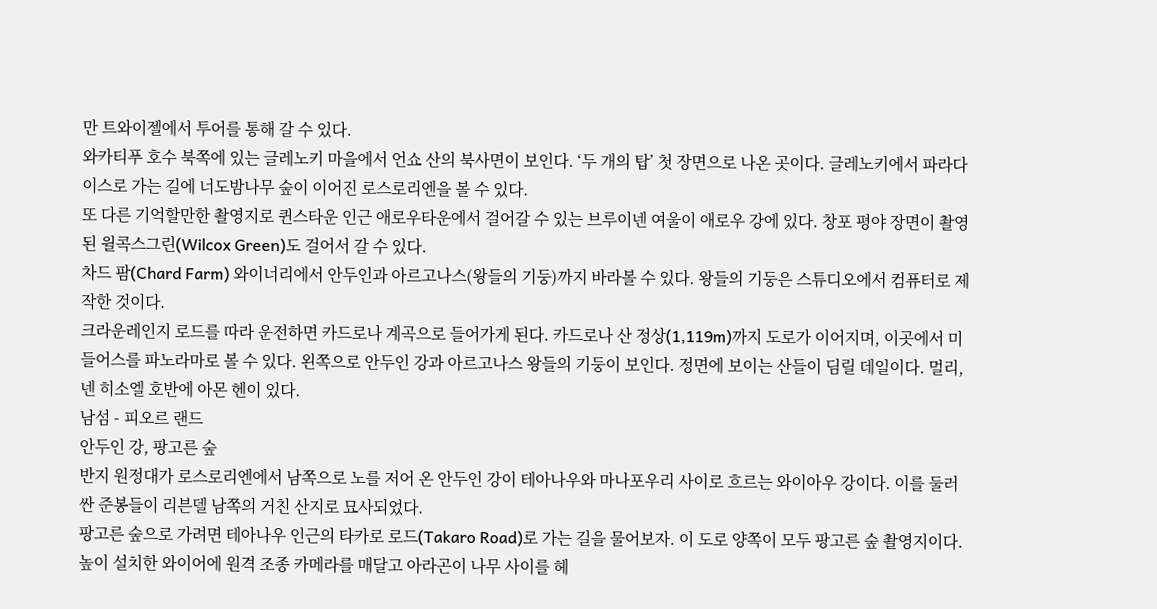만 트와이젤에서 투어를 통해 갈 수 있다.
와카티푸 호수 북쪽에 있는 글레노키 마을에서 언쇼 산의 북사면이 보인다. ‘두 개의 탑’ 첫 장면으로 나온 곳이다. 글레노키에서 파라다이스로 가는 길에 너도밤나무 숲이 이어진 로스로리엔을 볼 수 있다.
또 다른 기억할만한 촬영지로 퀸스타운 인근 애로우타운에서 걸어갈 수 있는 브루이넨 여울이 애로우 강에 있다. 창포 평야 장면이 촬영된 윌콕스그린(Wilcox Green)도 걸어서 갈 수 있다.
차드 팜(Chard Farm) 와이너리에서 안두인과 아르고나스(왕들의 기둥)까지 바라볼 수 있다. 왕들의 기둥은 스튜디오에서 컴퓨터로 제작한 것이다.
크라운레인지 로드를 따라 운전하면 카드로나 계곡으로 들어가게 된다. 카드로나 산 정상(1,119m)까지 도로가 이어지며, 이곳에서 미들어스를 파노라마로 볼 수 있다. 왼쪽으로 안두인 강과 아르고나스 왕들의 기둥이 보인다. 정면에 보이는 산들이 딤릴 데일이다. 멀리, 넨 히소엘 호반에 아몬 헨이 있다.
남섬 - 피오르 랜드
안두인 강, 팡고른 숲
반지 원정대가 로스로리엔에서 남쪽으로 노를 저어 온 안두인 강이 테아나우와 마나포우리 사이로 흐르는 와이아우 강이다. 이를 둘러싼 준봉들이 리븐델 남쪽의 거친 산지로 묘사되었다.
팡고른 숲으로 가려면 테아나우 인근의 타카로 로드(Takaro Road)로 가는 길을 물어보자. 이 도로 양쪽이 모두 팡고른 숲 촬영지이다. 높이 설치한 와이어에 원격 조종 카메라를 매달고 아라곤이 나무 사이를 헤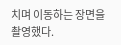치며 이동하는 장면을 촬영했다.